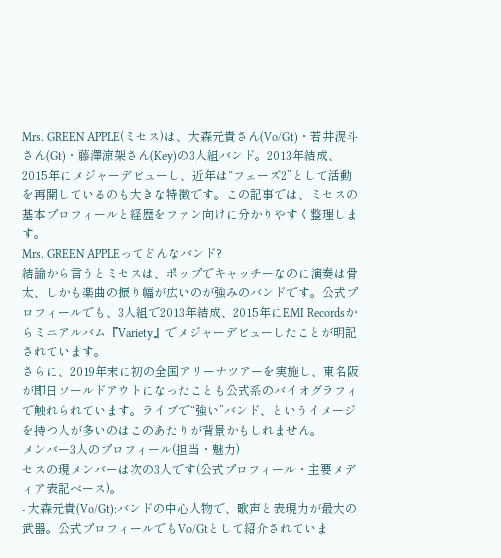Mrs. GREEN APPLE(ミセス)は、大森元貴さん(Vo/Gt)・若井滉斗さん(Gt)・藤澤涼架さん(Key)の3人組バンド。2013年結成、2015年にメジャーデビューし、近年は“フェーズ2”として活動を再開しているのも大きな特徴です。この記事では、ミセスの基本プロフィールと経歴をファン向けに分かりやすく整理します。
Mrs. GREEN APPLEってどんなバンド?
結論から言うとミセスは、ポップでキャッチーなのに演奏は骨太、しかも楽曲の振り幅が広いのが強みのバンドです。公式プロフィールでも、3人組で2013年結成、2015年にEMI Recordsからミニアルバム『Variety』でメジャーデビューしたことが明記されています。
さらに、2019年末に初の全国アリーナツアーを実施し、東名阪が即日ソールドアウトになったことも公式系のバイオグラフィで触れられています。ライブで“強い”バンド、というイメージを持つ人が多いのはこのあたりが背景かもしれません。
メンバー3人のプロフィール(担当・魅力)
セスの現メンバーは次の3人です(公式プロフィール・主要メディア表記ベース)。
- 大森元貴(Vo/Gt):バンドの中心人物で、歌声と表現力が最大の武器。公式プロフィールでもVo/Gtとして紹介されていま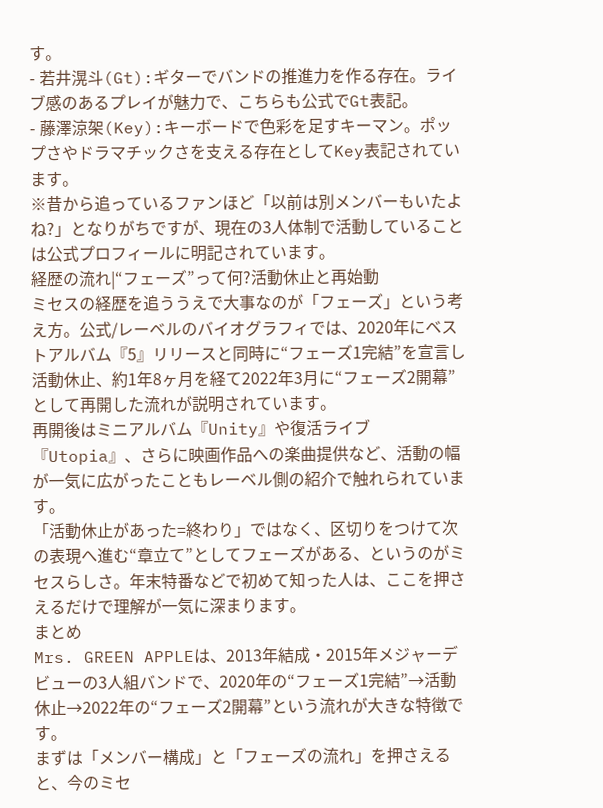す。
- 若井滉斗(Gt):ギターでバンドの推進力を作る存在。ライブ感のあるプレイが魅力で、こちらも公式でGt表記。
- 藤澤涼架(Key):キーボードで色彩を足すキーマン。ポップさやドラマチックさを支える存在としてKey表記されています。
※昔から追っているファンほど「以前は別メンバーもいたよね?」となりがちですが、現在の3人体制で活動していることは公式プロフィールに明記されています。
経歴の流れ|“フェーズ”って何?活動休止と再始動
ミセスの経歴を追ううえで大事なのが「フェーズ」という考え方。公式/レーベルのバイオグラフィでは、2020年にベストアルバム『5』リリースと同時に“フェーズ1完結”を宣言し活動休止、約1年8ヶ月を経て2022年3月に“フェーズ2開幕”として再開した流れが説明されています。
再開後はミニアルバム『Unity』や復活ライブ『Utopia』、さらに映画作品への楽曲提供など、活動の幅が一気に広がったこともレーベル側の紹介で触れられています。
「活動休止があった=終わり」ではなく、区切りをつけて次の表現へ進む“章立て”としてフェーズがある、というのがミセスらしさ。年末特番などで初めて知った人は、ここを押さえるだけで理解が一気に深まります。
まとめ
Mrs. GREEN APPLEは、2013年結成・2015年メジャーデビューの3人組バンドで、2020年の“フェーズ1完結”→活動休止→2022年の“フェーズ2開幕”という流れが大きな特徴です。
まずは「メンバー構成」と「フェーズの流れ」を押さえると、今のミセ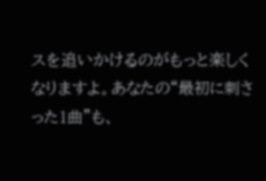スを追いかけるのがもっと楽しくなりますよ。あなたの“最初に刺さった1曲”も、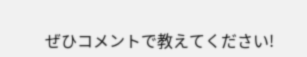ぜひコメントで教えてください!